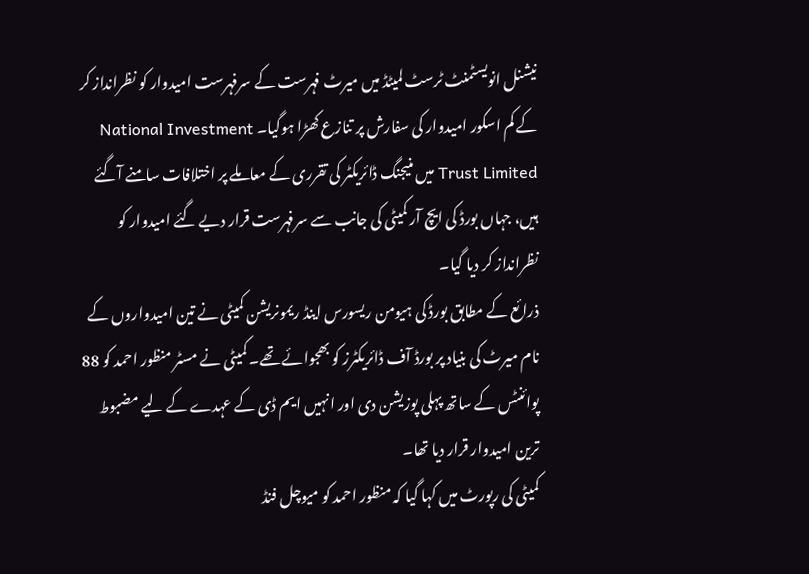نیشنل انویسٹمنٹ ٹرسٹ لمیٹڈ میں میرٹ فہرست کے سرفہرست امیدوار کو نظرانداز کر کے کم اسکور امیدوار کی سفارش پر تنازع کھڑا ہوگیا۔ National Investment Trust Limited میں منیجنگ ڈائریکٹر کی تقرری کے معاملے پر اختلافات سامنے آگئے ہیں، جہاں بورڈ کی ایچ آر کمیٹی کی جانب سے سرفہرست قرار دیے گئے امیدوار کو نظرانداز کر دیا گیا۔
ذرائع کے مطابق بورڈ کی ہیومن ریسورس اینڈ ریمونریشن کمیٹی نے تین امیدواروں کے نام میرٹ کی بنیاد پر بورڈ آف ڈائریکٹرز کو بھجوائے تھے۔ کمیٹی نے مسٹر منظور احمد کو 88 پوائنٹس کے ساتھ پہلی پوزیشن دی اور انہیں ایم ڈی کے عہدے کے لیے مضبوط ترین امیدوار قرار دیا تھا۔
کمیٹی کی رپورٹ میں کہا گیا کہ منظور احمد کو میوچل فنڈ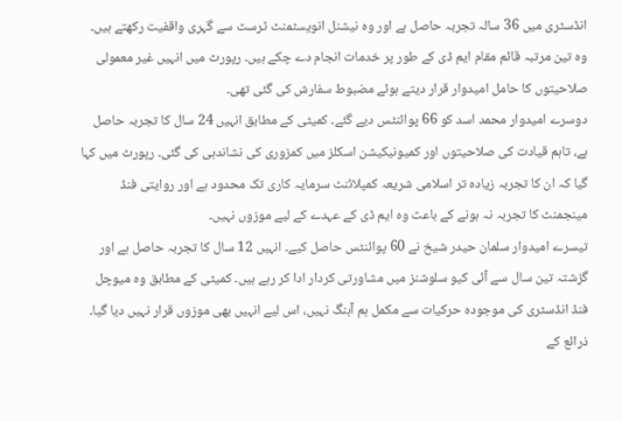انڈسٹری میں 36 سالہ تجربہ حاصل ہے اور وہ نیشنل انویسٹمنٹ ٹرسٹ سے گہری واقفیت رکھتے ہیں۔ وہ تین مرتبہ قائم مقام ایم ڈی کے طور پر خدمات انجام دے چکے ہیں۔ رپورٹ میں انہیں غیر معمولی صلاحیتوں کا حامل امیدوار قرار دیتے ہوئے مضبوط سفارش کی گئی تھی۔
دوسرے امیدوار محمد اسد کو 66 پوائنٹس دیے گئے۔ کمیٹی کے مطابق انہیں 24 سال کا تجربہ حاصل ہے، تاہم قیادت کی صلاحیتوں اور کمیونیکیشن اسکلز میں کمزوری کی نشاندہی کی گئی۔ رپورٹ میں کہا گیا کہ ان کا تجربہ زیادہ تر اسلامی شریعہ کمپلائنٹ سرمایہ کاری تک محدود ہے اور روایتی فنڈ مینجمنٹ کا تجربہ نہ ہونے کے باعث وہ ایم ڈی کے عہدے کے لیے موزوں نہیں۔
تیسرے امیدوار سلمان حیدر شیخ نے 60 پوائنٹس حاصل کیے۔ انہیں 12 سال کا تجربہ حاصل ہے اور گزشتہ تین سال سے آئی کیو سلوشنز میں مشاورتی کردار ادا کر رہے ہیں۔ کمیٹی کے مطابق وہ میوچل فنڈ انڈسٹری کی موجودہ حرکیات سے مکمل ہم آہنگ نہیں، اس لیے انہیں بھی موزوں قرار نہیں دیا گیا۔
ذرائع کے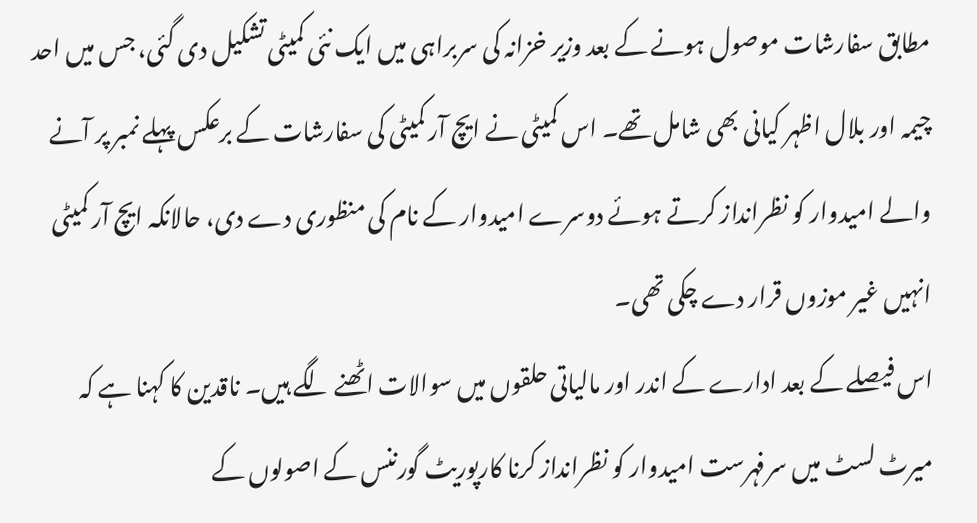مطابق سفارشات موصول ہونے کے بعد وزیر خزانہ کی سربراہی میں ایک نئی کمیٹی تشکیل دی گئی، جس میں احد چیمہ اور بلال اظہر کیانی بھی شامل تھے۔ اس کمیٹی نے ایچ آر کمیٹی کی سفارشات کے برعکس پہلے نمبر پر آنے والے امیدوار کو نظرانداز کرتے ہوئے دوسرے امیدوار کے نام کی منظوری دے دی، حالانکہ ایچ آر کمیٹی انہیں غیر موزوں قرار دے چکی تھی۔
اس فیصلے کے بعد ادارے کے اندر اور مالیاتی حلقوں میں سوالات اٹھنے لگے ہیں۔ ناقدین کا کہنا ہے کہ میرٹ لسٹ میں سرفہرست امیدوار کو نظرانداز کرنا کارپوریٹ گورننس کے اصولوں کے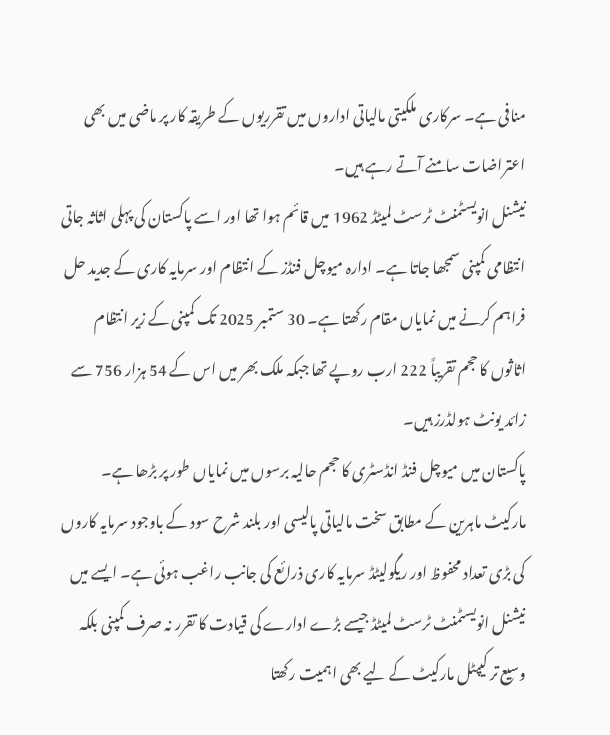منافی ہے۔ سرکاری ملکیتی مالیاتی اداروں میں تقرریوں کے طریقہ کار پر ماضی میں بھی اعتراضات سامنے آتے رہے ہیں۔
نیشنل انویسٹمنٹ ٹرسٹ لمیٹڈ 1962 میں قائم ہوا تھا اور اسے پاکستان کی پہلی اثاثہ جاتی انتظامی کمپنی سمجھا جاتا ہے۔ ادارہ میوچل فنڈز کے انتظام اور سرمایہ کاری کے جدید حل فراہم کرنے میں نمایاں مقام رکھتا ہے۔ 30 ستمبر 2025 تک کمپنی کے زیر انتظام اثاثوں کا حجم تقریباً 222 ارب روپے تھا جبکہ ملک بھر میں اس کے 54 ہزار 756 سے زائد یونٹ ہولڈرز ہیں۔
پاکستان میں میوچل فنڈ انڈسٹری کا حجم حالیہ برسوں میں نمایاں طور پر بڑھا ہے۔ مارکیٹ ماہرین کے مطابق سخت مالیاتی پالیسی اور بلند شرح سود کے باوجود سرمایہ کاروں کی بڑی تعداد محفوظ اور ریگولیٹڈ سرمایہ کاری ذرائع کی جانب راغب ہوئی ہے۔ ایسے میں نیشنل انویسٹمنٹ ٹرسٹ لمیٹڈ جیسے بڑے ادارے کی قیادت کا تقرر نہ صرف کمپنی بلکہ وسیع تر کیپٹل مارکیٹ کے لیے بھی اہمیت رکھتا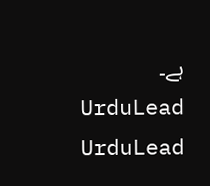ہے۔
UrduLead UrduLead